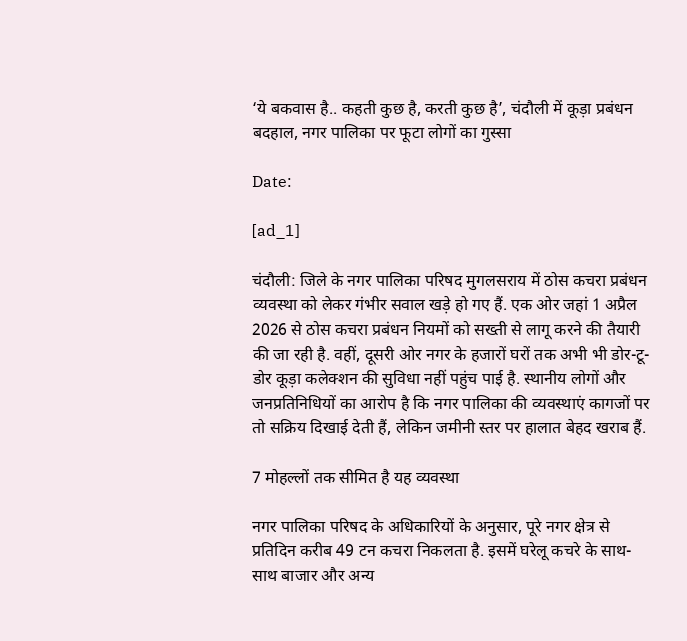‘ये बकवास है.. कहती कुछ है, करती कुछ है’, चंदौली में कूड़ा प्रबंधन बदहाल, नगर पालिका पर फूटा लोगों का गुस्सा

Date:

[ad_1]

चंदौली: जिले के नगर पालिका परिषद मुगलसराय में ठोस कचरा प्रबंधन व्यवस्था को लेकर गंभीर सवाल खड़े हो गए हैं. एक ओर जहां 1 अप्रैल 2026 से ठोस कचरा प्रबंधन नियमों को सख्ती से लागू करने की तैयारी की जा रही है. वहीं, दूसरी ओर नगर के हजारों घरों तक अभी भी डोर-टू-डोर कूड़ा कलेक्शन की सुविधा नहीं पहुंच पाई है. स्थानीय लोगों और जनप्रतिनिधियों का आरोप है कि नगर पालिका की व्यवस्थाएं कागजों पर तो सक्रिय दिखाई देती हैं, लेकिन जमीनी स्तर पर हालात बेहद खराब हैं.

7 मोहल्लों तक सीमित है यह व्यवस्था

नगर पालिका परिषद के अधिकारियों के अनुसार, पूरे नगर क्षेत्र से प्रतिदिन करीब 49 टन कचरा निकलता है. इसमें घरेलू कचरे के साथ-साथ बाजार और अन्य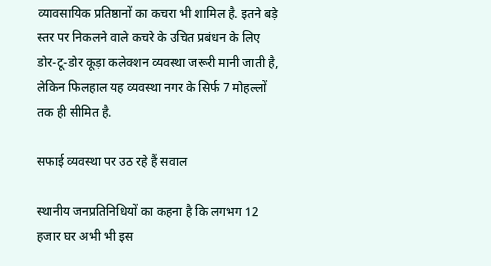व्यावसायिक प्रतिष्ठानों का कचरा भी शामिल है. इतने बड़े स्तर पर निकलने वाले कचरे के उचित प्रबंधन के लिए डोर-टू-डोर कूड़ा कलेक्शन व्यवस्था जरूरी मानी जाती है, लेकिन फिलहाल यह व्यवस्था नगर के सिर्फ 7 मोहल्लों तक ही सीमित है.

सफाई व्यवस्था पर उठ रहे हैं सवाल

स्थानीय जनप्रतिनिधियों का कहना है कि लगभग 12 हजार घर अभी भी इस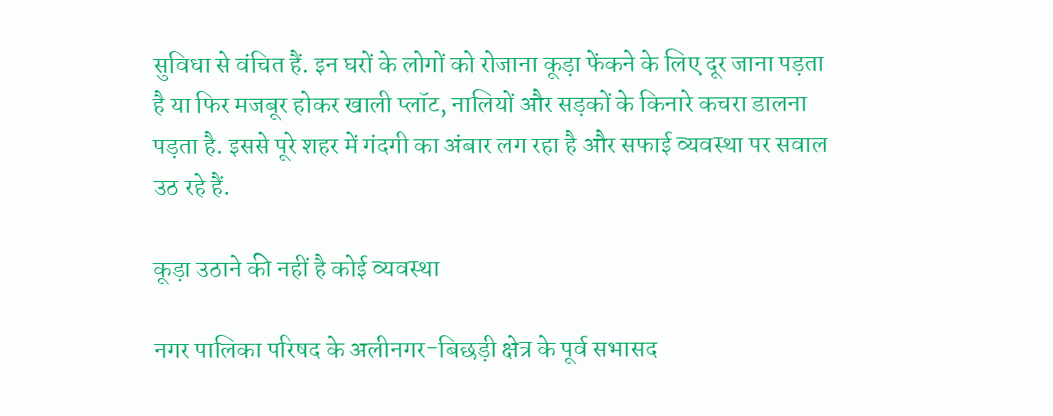सुविधा से वंचित हैं. इन घरों के लोगों को रोजाना कूड़ा फेंकने के लिए दूर जाना पड़ता है या फिर मजबूर होकर खाली प्लॉट, नालियों और सड़कों के किनारे कचरा डालना पड़ता है. इससे पूरे शहर में गंदगी का अंबार लग रहा है और सफाई व्यवस्था पर सवाल उठ रहे हैं.

कूड़ा उठाने की नहीं है कोई व्यवस्था

नगर पालिका परिषद के अलीनगर-बिछड़ी क्षेत्र के पूर्व सभासद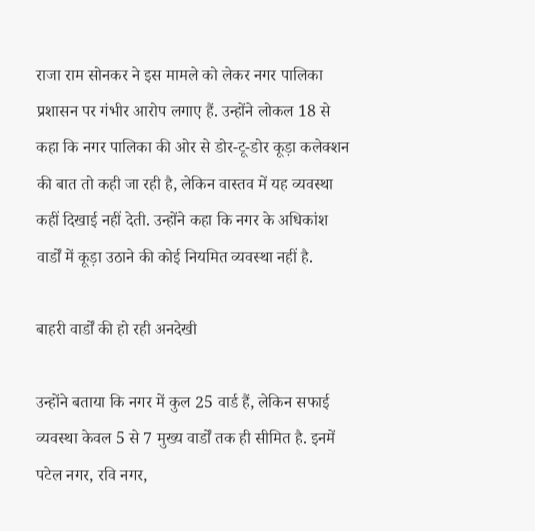राजा राम सोनकर ने इस मामले को लेकर नगर पालिका प्रशासन पर गंभीर आरोप लगाए हैं. उन्होंने लोकल 18 से कहा कि नगर पालिका की ओर से डोर-टू-डोर कूड़ा कलेक्शन की बात तो कही जा रही है, लेकिन वास्तव में यह व्यवस्था कहीं दिखाई नहीं देती. उन्होंने कहा कि नगर के अधिकांश वार्डों में कूड़ा उठाने की कोई नियमित व्यवस्था नहीं है.

बाहरी वार्डों की हो रही अनदेखी

उन्होंने बताया कि नगर में कुल 25 वार्ड हैं, लेकिन सफाई व्यवस्था केवल 5 से 7 मुख्य वार्डों तक ही सीमित है. इनमें पटेल नगर, रवि नगर,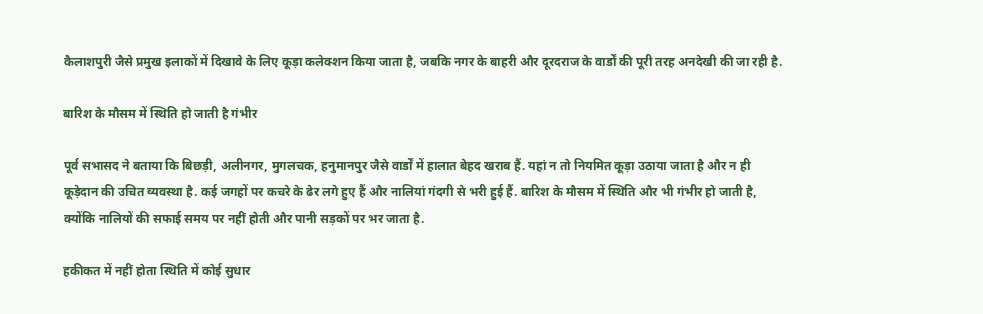कैलाशपुरी जैसे प्रमुख इलाकों में दिखावे के लिए कूड़ा कलेक्शन किया जाता है, जबकि नगर के बाहरी और दूरदराज के वार्डों की पूरी तरह अनदेखी की जा रही है.

बारिश के मौसम में स्थिति हो जाती है गंभीर

पूर्व सभासद ने बताया कि बिछड़ी, अलीनगर, मुगलचक, हनुमानपुर जैसे वार्डों में हालात बेहद खराब हैं. यहां न तो नियमित कूड़ा उठाया जाता है और न ही कूड़ेदान की उचित व्यवस्था है. कई जगहों पर कचरे के ढेर लगे हुए हैं और नालियां गंदगी से भरी हुई हैं. बारिश के मौसम में स्थिति और भी गंभीर हो जाती है, क्योंकि नालियों की सफाई समय पर नहीं होती और पानी सड़कों पर भर जाता है.

हकीकत में नहीं होता स्थिति में कोई सुधार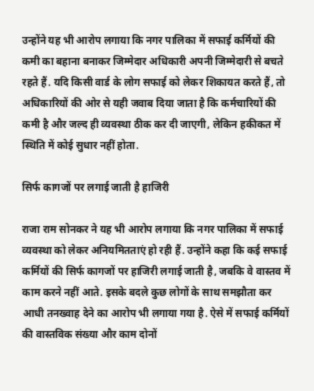उन्होंने यह भी आरोप लगाया कि नगर पालिका में सफाई कर्मियों की कमी का बहाना बनाकर जिम्मेदार अधिकारी अपनी जिम्मेदारी से बचते रहते हैं. यदि किसी वार्ड के लोग सफाई को लेकर शिकायत करते हैं, तो अधिकारियों की ओर से यही जवाब दिया जाता है कि कर्मचारियों की कमी है और जल्द ही व्यवस्था ठीक कर दी जाएगी, लेकिन हकीकत में स्थिति में कोई सुधार नहीं होता.

सिर्फ कागजों पर लगाई जाती है हाजिरी

राजा राम सोनकर ने यह भी आरोप लगाया कि नगर पालिका में सफाई व्यवस्था को लेकर अनियमितताएं हो रही हैं. उन्होंने कहा कि कई सफाई कर्मियों की सिर्फ कागजों पर हाजिरी लगाई जाती है, जबकि वे वास्तव में काम करने नहीं आते. इसके बदले कुछ लोगों के साथ समझौता कर आधी तनख्वाह देने का आरोप भी लगाया गया है. ऐसे में सफाई कर्मियों की वास्तविक संख्या और काम दोनों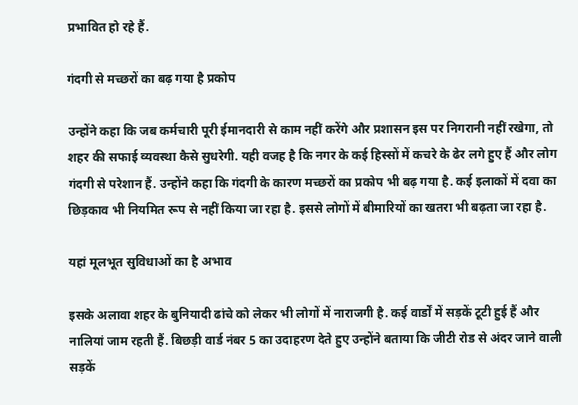प्रभावित हो रहे हैं.

गंदगी से मच्छरों का बढ़ गया है प्रकोप

उन्होंने कहा कि जब कर्मचारी पूरी ईमानदारी से काम नहीं करेंगे और प्रशासन इस पर निगरानी नहीं रखेगा, तो शहर की सफाई व्यवस्था कैसे सुधरेगी. यही वजह है कि नगर के कई हिस्सों में कचरे के ढेर लगे हुए हैं और लोग गंदगी से परेशान हैं. उन्होंने कहा कि गंदगी के कारण मच्छरों का प्रकोप भी बढ़ गया है. कई इलाकों में दवा का छिड़काव भी नियमित रूप से नहीं किया जा रहा है. इससे लोगों में बीमारियों का खतरा भी बढ़ता जा रहा है.

यहां मूलभूत सुविधाओं का है अभाव

इसके अलावा शहर के बुनियादी ढांचे को लेकर भी लोगों में नाराजगी है. कई वार्डों में सड़कें टूटी हुई हैं और नालियां जाम रहती हैं. बिछड़ी वार्ड नंबर 5 का उदाहरण देते हुए उन्होंने बताया कि जीटी रोड से अंदर जाने वाली सड़कें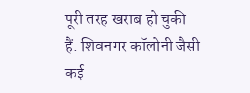पूरी तरह खराब हो चुकी हैं. शिवनगर कॉलोनी जैसी कई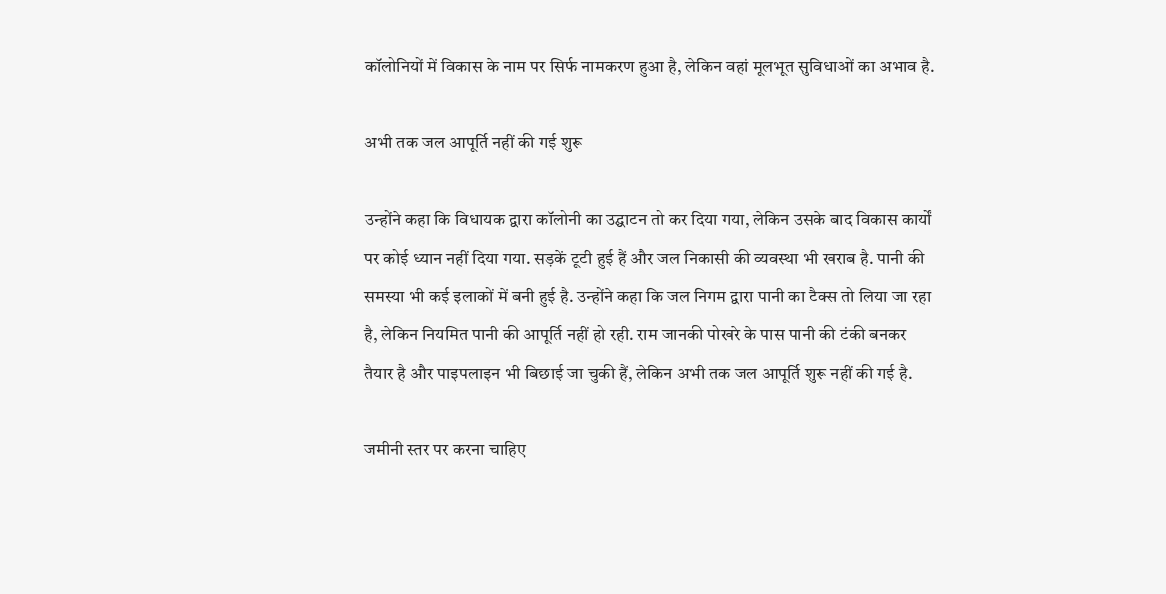कॉलोनियों में विकास के नाम पर सिर्फ नामकरण हुआ है, लेकिन वहां मूलभूत सुविधाओं का अभाव है.

अभी तक जल आपूर्ति नहीं की गई शुरू

उन्होंने कहा कि विधायक द्वारा कॉलोनी का उद्घाटन तो कर दिया गया, लेकिन उसके बाद विकास कार्यों पर कोई ध्यान नहीं दिया गया. सड़कें टूटी हुई हैं और जल निकासी की व्यवस्था भी खराब है. पानी की समस्या भी कई इलाकों में बनी हुई है. उन्होंने कहा कि जल निगम द्वारा पानी का टैक्स तो लिया जा रहा है, लेकिन नियमित पानी की आपूर्ति नहीं हो रही. राम जानकी पोखरे के पास पानी की टंकी बनकर तैयार है और पाइपलाइन भी बिछाई जा चुकी हैं, लेकिन अभी तक जल आपूर्ति शुरू नहीं की गई है.

जमीनी स्तर पर करना चाहिए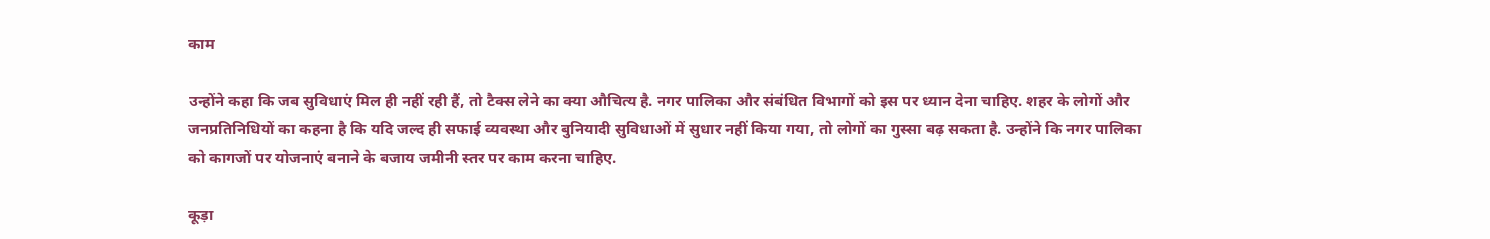काम

उन्होंने कहा कि जब सुविधाएं मिल ही नहीं रही हैं, तो टैक्स लेने का क्या औचित्य है. नगर पालिका और संबंधित विभागों को इस पर ध्यान देना चाहिए. शहर के लोगों और जनप्रतिनिधियों का कहना है कि यदि जल्द ही सफाई व्यवस्था और बुनियादी सुविधाओं में सुधार नहीं किया गया, तो लोगों का गुस्सा बढ़ सकता है. उन्होंने कि नगर पालिका को कागजों पर योजनाएं बनाने के बजाय जमीनी स्तर पर काम करना चाहिए.

कूड़ा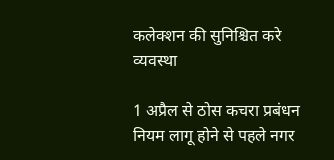कलेक्शन की सुनिश्चित करे व्यवस्था

1 अप्रैल से ठोस कचरा प्रबंधन नियम लागू होने से पहले नगर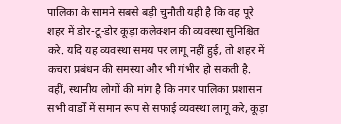पालिका के सामने सबसे बड़ी चुनौती यही है कि वह पूरे शहर में डोर-टू-डोर कूड़ा कलेक्शन की व्यवस्था सुनिश्चित करे. यदि यह व्यवस्था समय पर लागू नहीं हुई, तो शहर में कचरा प्रबंधन की समस्या और भी गंभीर हो सकती है. वहीं, स्थानीय लोगों की मांग है कि नगर पालिका प्रशासन सभी वार्डों में समान रूप से सफाई व्यवस्था लागू करे, कूड़ा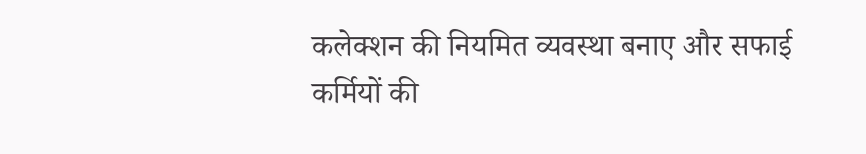कलेक्शन की नियमित व्यवस्था बनाए और सफाई कर्मियों की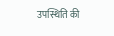उपस्थिति की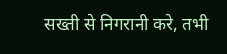सख्ती से निगरानी करे, तभी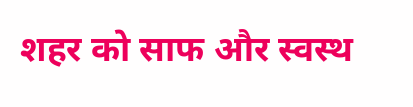शहर को साफ और स्वस्थ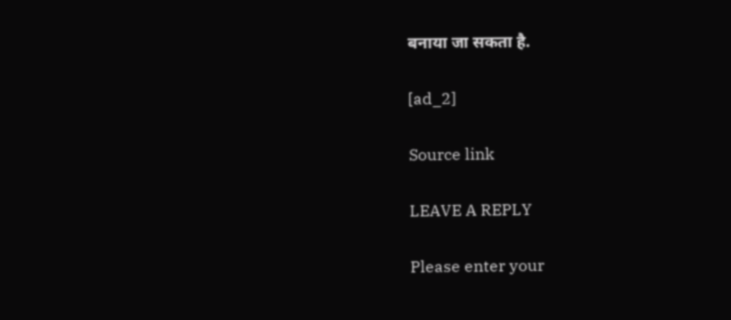बनाया जा सकता है.

[ad_2]

Source link

LEAVE A REPLY

Please enter your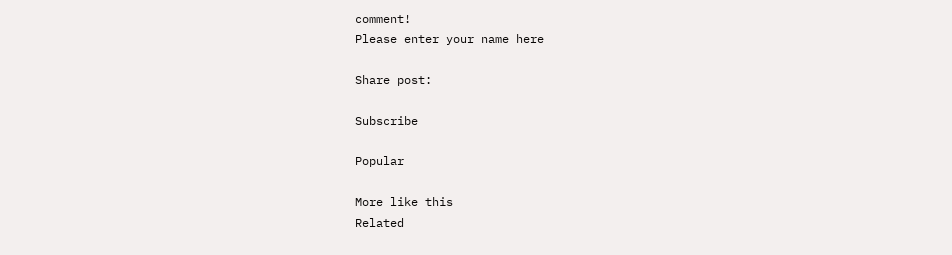comment!
Please enter your name here

Share post:

Subscribe

Popular

More like this
Related